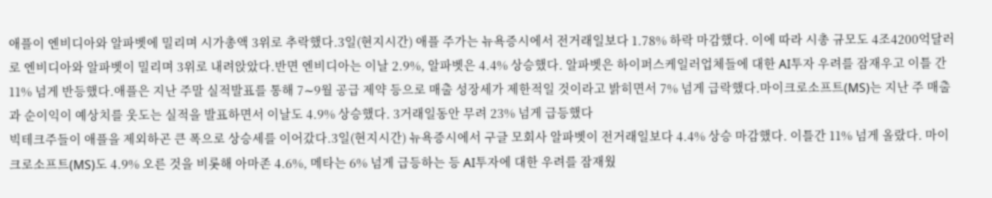애플이 엔비디아와 알파벳에 밀리며 시가총액 3위로 추락했다.3일(현지시간) 애플 주가는 뉴욕증시에서 전거래일보다 1.78% 하락 마감했다. 이에 따라 시총 규모도 4조4200억달러로 엔비디아와 알파벳이 밀리며 3위로 내려앉았다.반면 엔비디아는 이날 2.9%, 알파벳은 4.4% 상승했다. 알파벳은 하이퍼스케일러업체들에 대한 AI투자 우려를 잠재우고 이틀 간 11% 넘게 반등했다.애플은 지난 주말 실적발표를 통해 7∼9월 공급 제약 등으로 매출 성장세가 제한적일 것이라고 밝히면서 7% 넘게 급락했다.마이크로소프트(MS)는 지난 주 매출과 순이익이 예상치를 웃도는 실적을 발표하면서 이날도 4.9% 상승했다. 3거래일동안 무려 23% 넘게 급등했다
빅테크주들이 애플을 제외하곤 큰 폭으로 상승세를 이어갔다.3일(현지시간) 뉴욕증시에서 구글 모회사 알파벳이 전거래일보다 4.4% 상승 마감했다. 이틀간 11% 넘게 올랐다. 마이크로소프트(MS)도 4.9% 오른 것을 비롯해 아마존 4.6%, 메타는 6% 넘게 급등하는 등 AI투자에 대한 우려를 잠재웠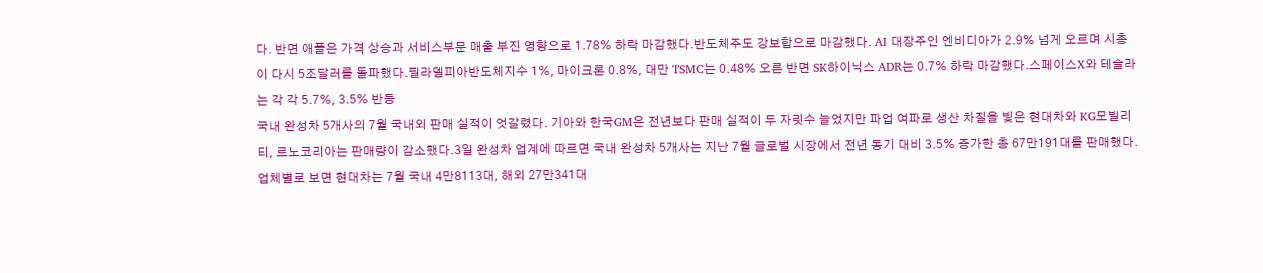다. 반면 애플은 가격 상승과 서비스부문 매출 부진 영향으로 1.78% 하락 마감했다.반도체주도 강보합으로 마감했다. AI 대장주인 엔비디아가 2.9% 넘게 오르며 시총이 다시 5조달러를 돌파했다.필라델피아반도체지수 1%, 마이크론 0.8%, 대만 TSMC는 0.48% 오른 반면 SK하이닉스 ADR는 0.7% 하락 마감했다.스페이스X와 테슬라는 각 각 5.7%, 3.5% 반등
국내 완성차 5개사의 7월 국내외 판매 실적이 엇갈렸다. 기아와 한국GM은 전년보다 판매 실적이 두 자릿수 늘었지만 파업 여파로 생산 차질을 빛은 현대차와 KG모빌리티, 르노코리아는 판매량이 감소했다.3일 완성차 업계에 따르면 국내 완성차 5개사는 지난 7월 글로벌 시장에서 전년 동기 대비 3.5% 증가한 총 67만191대를 판매했다.업체별로 보면 현대차는 7월 국내 4만8113대, 해외 27만341대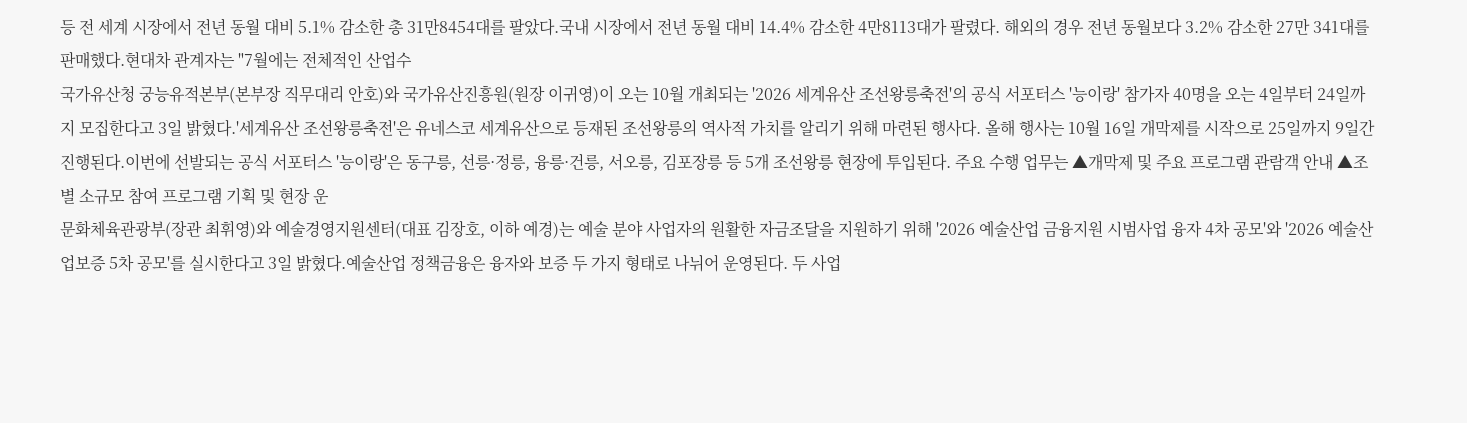등 전 세계 시장에서 전년 동월 대비 5.1% 감소한 총 31만8454대를 팔았다.국내 시장에서 전년 동월 대비 14.4% 감소한 4만8113대가 팔렸다. 해외의 경우 전년 동월보다 3.2% 감소한 27만 341대를 판매했다.현대차 관계자는 "7월에는 전체적인 산업수
국가유산청 궁능유적본부(본부장 직무대리 안호)와 국가유산진흥원(원장 이귀영)이 오는 10월 개최되는 '2026 세계유산 조선왕릉축전'의 공식 서포터스 '능이랑' 참가자 40명을 오는 4일부터 24일까지 모집한다고 3일 밝혔다.'세계유산 조선왕릉축전'은 유네스코 세계유산으로 등재된 조선왕릉의 역사적 가치를 알리기 위해 마련된 행사다. 올해 행사는 10월 16일 개막제를 시작으로 25일까지 9일간 진행된다.이번에 선발되는 공식 서포터스 '능이랑'은 동구릉, 선릉·정릉, 융릉·건릉, 서오릉, 김포장릉 등 5개 조선왕릉 현장에 투입된다. 주요 수행 업무는 ▲개막제 및 주요 프로그램 관람객 안내 ▲조별 소규모 참여 프로그램 기획 및 현장 운
문화체육관광부(장관 최휘영)와 예술경영지원센터(대표 김장호, 이하 예경)는 예술 분야 사업자의 원활한 자금조달을 지원하기 위해 '2026 예술산업 금융지원 시범사업 융자 4차 공모'와 '2026 예술산업보증 5차 공모'를 실시한다고 3일 밝혔다.예술산업 정책금융은 융자와 보증 두 가지 형태로 나뉘어 운영된다. 두 사업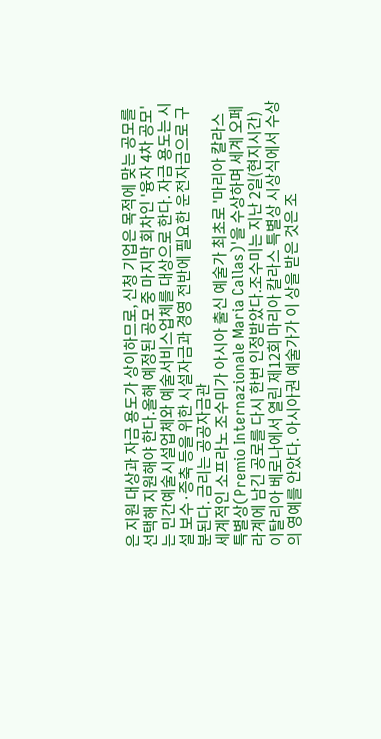은 지원 대상과 자금 용도가 상이하므로, 신청 기업은 목적에 맞는 공모를 선택해 지원해야 한다.올해 예정된 공모 중 마지막 회차인 '융자 4차 공모'는 민간예술시설업체와 예술서비스업체를 대상으로 한다. 자금 용도는 시설 보수·증축 등을 위한 시설자금과 경영 전반에 필요한 운전자금으로 구분된다. 금리는 공공자금관
세계적인 소프라노 조수미가 아시아 출신 예술가 최초로 '마리아 칼라스 특별상(Premio Internazionale Maria Callas)'을 수상하며 세계 오페라계에 남긴 공로를 다시 한번 인정받았다.조수미는 지난 2일(현지시간) 이탈리아 베로나에서 열린 제12회 마리아 칼라스 특별상 시상식에서 수상의 영예를 안았다. 아시아권 예술가가 이 상을 받은 것은 조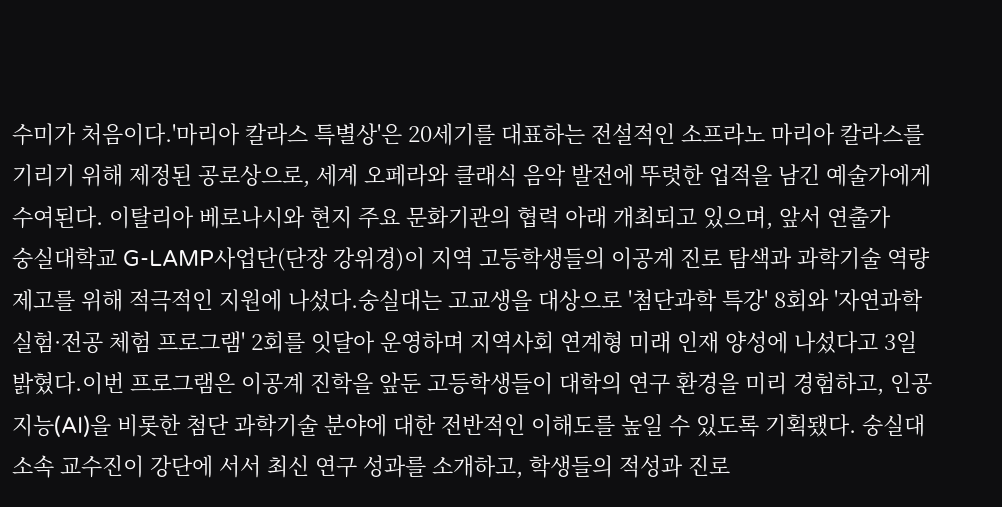수미가 처음이다.'마리아 칼라스 특별상'은 20세기를 대표하는 전설적인 소프라노 마리아 칼라스를 기리기 위해 제정된 공로상으로, 세계 오페라와 클래식 음악 발전에 뚜렷한 업적을 남긴 예술가에게 수여된다. 이탈리아 베로나시와 현지 주요 문화기관의 협력 아래 개최되고 있으며, 앞서 연출가
숭실대학교 G-LAMP사업단(단장 강위경)이 지역 고등학생들의 이공계 진로 탐색과 과학기술 역량 제고를 위해 적극적인 지원에 나섰다.숭실대는 고교생을 대상으로 '첨단과학 특강' 8회와 '자연과학 실험·전공 체험 프로그램' 2회를 잇달아 운영하며 지역사회 연계형 미래 인재 양성에 나섰다고 3일 밝혔다.이번 프로그램은 이공계 진학을 앞둔 고등학생들이 대학의 연구 환경을 미리 경험하고, 인공지능(AI)을 비롯한 첨단 과학기술 분야에 대한 전반적인 이해도를 높일 수 있도록 기획됐다. 숭실대 소속 교수진이 강단에 서서 최신 연구 성과를 소개하고, 학생들의 적성과 진로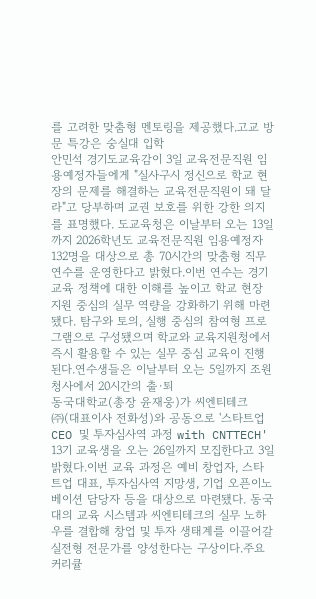를 고려한 맞춤형 멘토링을 제공했다.고교 방문 특강은 숭실대 입학
안민석 경기도교육감이 3일 교육전문직원 임용예정자들에게 "실사구시 정신으로 학교 현장의 문제를 해결하는 교육전문직원이 돼 달라"고 당부하며 교권 보호를 위한 강한 의지를 표명했다. 도교육청은 이날부터 오는 13일까지 2026학년도 교육전문직원 임용예정자 132명을 대상으로 총 70시간의 맞춤형 직무연수를 운영한다고 밝혔다.이번 연수는 경기교육 정책에 대한 이해를 높이고 학교 현장 지원 중심의 실무 역량을 강화하기 위해 마련됐다. 탐구와 토의, 실행 중심의 참여형 프로그램으로 구성됐으며 학교와 교육지원청에서 즉시 활용할 수 있는 실무 중심 교육이 진행된다.연수생들은 이날부터 오는 5일까지 조원청사에서 20시간의 출·퇴
동국대학교(총장 윤재웅)가 씨엔티테크㈜(대표이사 전화성)와 공동으로 '스타트업 CEO 및 투자심사역 과정 with CNTTECH' 13기 교육생을 오는 26일까지 모집한다고 3일 밝혔다.이번 교육 과정은 예비 창업자, 스타트업 대표, 투자심사역 지망생, 기업 오픈이노베이션 담당자 등을 대상으로 마련됐다. 동국대의 교육 시스템과 씨엔티테크의 실무 노하우를 결합해 창업 및 투자 생태계를 이끌어갈 실전형 전문가를 양성한다는 구상이다.주요 커리큘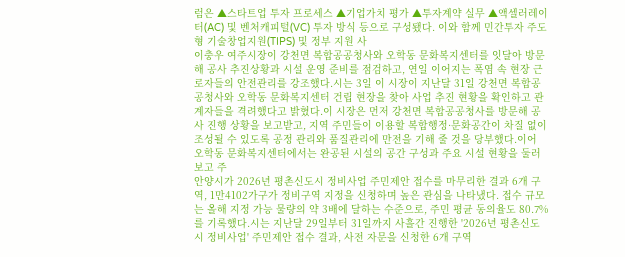럼은 ▲스타트업 투자 프로세스 ▲기업가치 평가 ▲투자계약 실무 ▲액셀러레이터(AC) 및 벤처캐피털(VC) 투자 방식 등으로 구성됐다. 이와 함께 민간투자 주도형 기술창업지원(TIPS) 및 정부 지원 사
이충우 여주시장이 강천면 복합공공청사와 오학동 문화복지센터를 잇달아 방문해 공사 추진상황과 시설 운영 준비를 점검하고, 연일 이어지는 폭염 속 현장 근로자들의 안전관리를 강조했다.시는 3일 이 시장이 지난달 31일 강천면 복합공공청사와 오학동 문화복지센터 건립 현장을 찾아 사업 추진 현황을 확인하고 관계자들을 격려했다고 밝혔다.이 시장은 먼저 강천면 복합공공청사를 방문해 공사 진행 상황을 보고받고, 지역 주민들이 이용할 복합행정·문화공간이 차질 없이 조성될 수 있도록 공정 관리와 품질관리에 만전을 기해 줄 것을 당부했다.이어 오학동 문화복지센터에서는 완공된 시설의 공간 구성과 주요 시설 현황을 둘러보고 주
안양시가 2026년 평촌신도시 정비사업 주민제안 접수를 마무리한 결과 6개 구역, 1만4102가구가 정비구역 지정을 신청하며 높은 관심을 나타냈다. 접수 규모는 올해 지정 가능 물량의 약 3배에 달하는 수준으로, 주민 평균 동의율도 80.7%를 기록했다.시는 지난달 29일부터 31일까지 사흘간 진행한 '2026년 평촌신도시 정비사업' 주민제안 접수 결과, 사전 자문을 신청한 6개 구역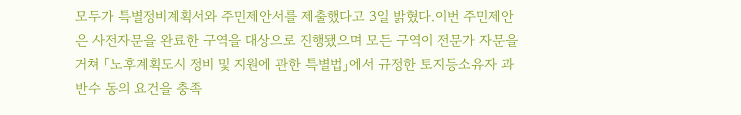모두가 특별정비계획서와 주민제안서를 제출했다고 3일 밝혔다.이번 주민제안은 사전자문을 완료한 구역을 대상으로 진행됐으며 모든 구역이 전문가 자문을 거쳐 「노후계획도시 정비 및 지원에 관한 특별법」에서 규정한 토지등소유자 과반수 동의 요건을 충족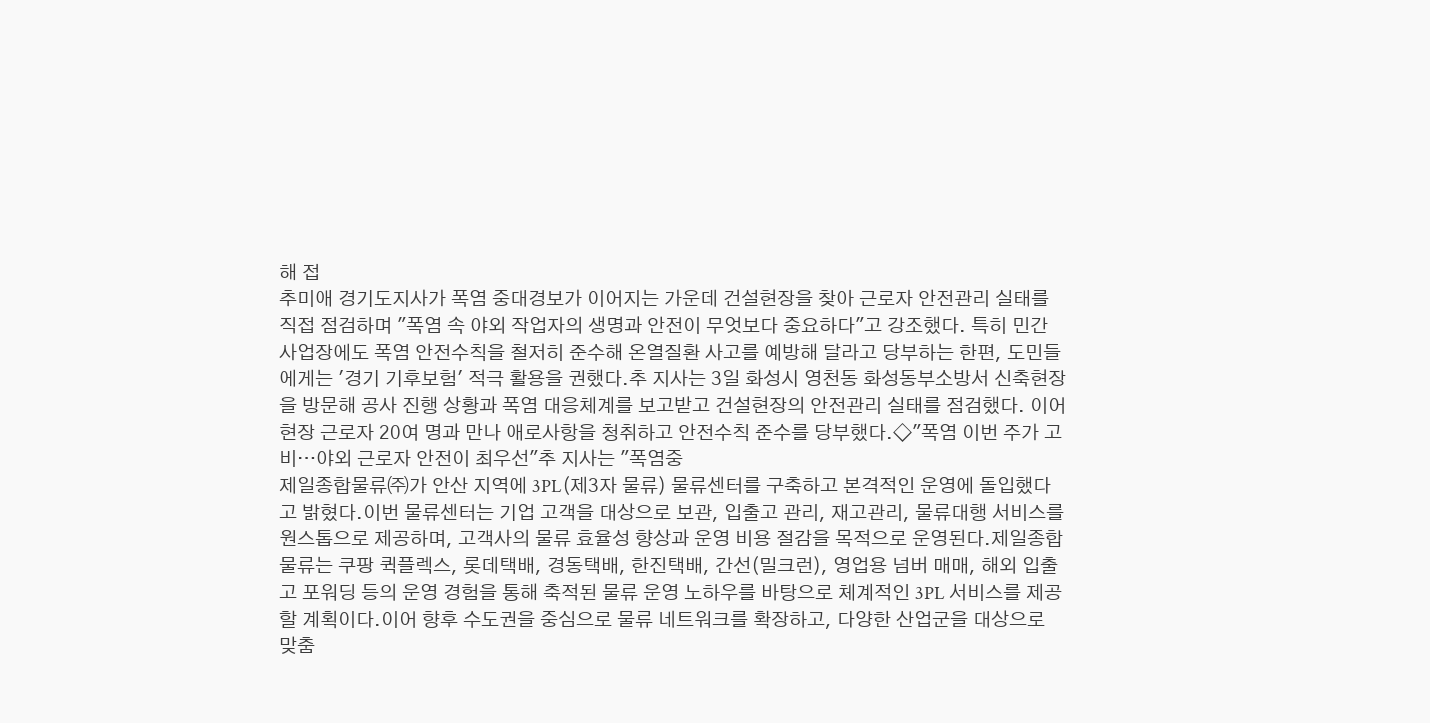해 접
추미애 경기도지사가 폭염 중대경보가 이어지는 가운데 건설현장을 찾아 근로자 안전관리 실태를 직접 점검하며 "폭염 속 야외 작업자의 생명과 안전이 무엇보다 중요하다"고 강조했다. 특히 민간 사업장에도 폭염 안전수칙을 철저히 준수해 온열질환 사고를 예방해 달라고 당부하는 한편, 도민들에게는 '경기 기후보험' 적극 활용을 권했다.추 지사는 3일 화성시 영천동 화성동부소방서 신축현장을 방문해 공사 진행 상황과 폭염 대응체계를 보고받고 건설현장의 안전관리 실태를 점검했다. 이어 현장 근로자 20여 명과 만나 애로사항을 청취하고 안전수칙 준수를 당부했다.◇"폭염 이번 주가 고비…야외 근로자 안전이 최우선"추 지사는 "폭염중
제일종합물류㈜가 안산 지역에 3PL(제3자 물류) 물류센터를 구축하고 본격적인 운영에 돌입했다고 밝혔다.이번 물류센터는 기업 고객을 대상으로 보관, 입출고 관리, 재고관리, 물류대행 서비스를 원스톱으로 제공하며, 고객사의 물류 효율성 향상과 운영 비용 절감을 목적으로 운영된다.제일종합물류는 쿠팡 퀵플렉스, 롯데택배, 경동택배, 한진택배, 간선(밀크런), 영업용 넘버 매매, 해외 입출고 포워딩 등의 운영 경험을 통해 축적된 물류 운영 노하우를 바탕으로 체계적인 3PL 서비스를 제공할 계획이다.이어 향후 수도권을 중심으로 물류 네트워크를 확장하고, 다양한 산업군을 대상으로 맞춤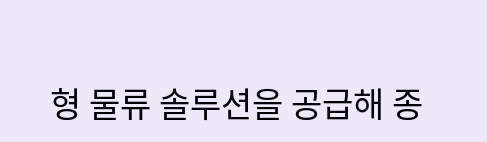형 물류 솔루션을 공급해 종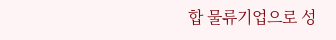합 물류기업으로 성